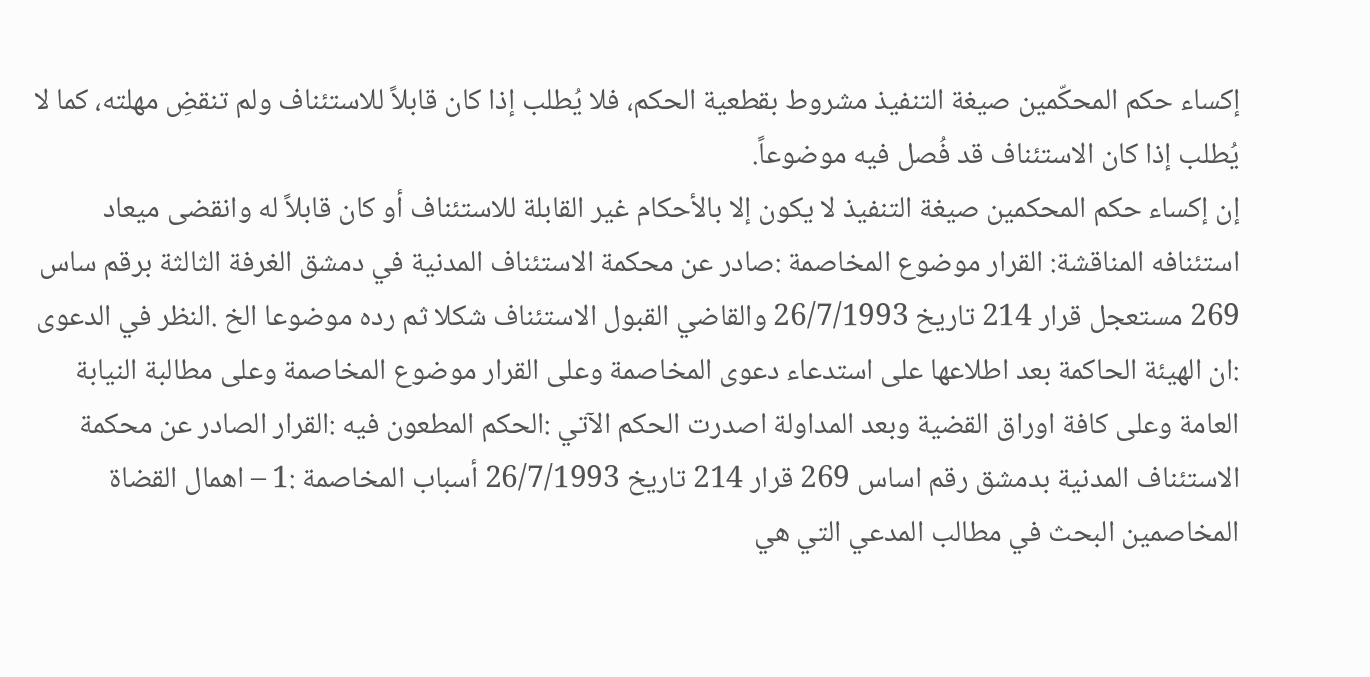إكساء حكم المحكّمين صيغة التنفيذ مشروط بقطعية الحكم، فلا يُطلب إذا كان قابلاً للاستئناف ولم تنقضِ مهلته، كما لا يُطلب إذا كان الاستئناف قد فُصل فيه موضوعاً.
إن إكساء حكم المحكمين صيغة التنفيذ لا يكون إلا بالأحكام غير القابلة للاستئناف أو كان قابلاً له وانقضى ميعاد استئنافه المناقشة: القرار موضوع المخاصمة :صادر عن محكمة الاستئناف المدنية في دمشق الغرفة الثالثة برقم ساس 269 مستعجل قرار 214 تاريخ 26/7/1993 والقاضي القبول الاستئناف شكلا ثم رده موضوعا الخ .النظر في الدعوى :ان الهيئة الحاكمة بعد اطلاعها على استدعاء دعوى المخاصمة وعلى القرار موضوع المخاصمة وعلى مطالبة النيابة العامة وعلى كافة اوراق القضية وبعد المداولة اصدرت الحكم الآتي :الحكم المطعون فيه :القرار الصادر عن محكمة الاستئناف المدنية بدمشق رقم اساس 269 قرار 214 تاريخ 26/7/1993 أسباب المخاصمة :1 – اهمال القضاة المخاصمين البحث في مطالب المدعي التي هي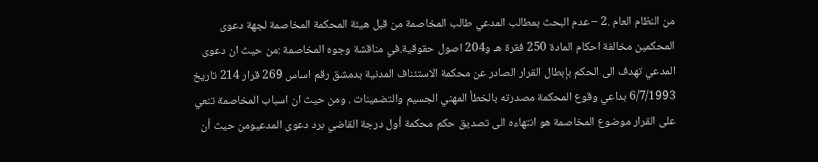من النظام العام .2 – عدم البحث بمطالب المدعي طالب المخاصمة من قبل هيئة المحكمة المخاصمة لجهة دعوى المحكمين مخالفة احكام المادة 250 فقرة هـ و204 اصول حقوقية.في مناقشة وجوه المخاصمة :من حيث ان دعوى المدعي تهدف الى الحكم بإبطال القرار الصادر عن محكمة الاستئناف المدنية بدمشق رقم اساس 269 قرار 214 تاريخ 6/7/1993 بداعي وقوع المحكمة مصدرته بالخطأ المهني الجسيم والتضمينات . ومن حيث ان اسباب المخاصمة تنعي على القرار موضوع المخاصمة هو انتهاءه الى تصديق حكم محكمة أول درجة القاضي برد دعوى المدعيومن حيث أن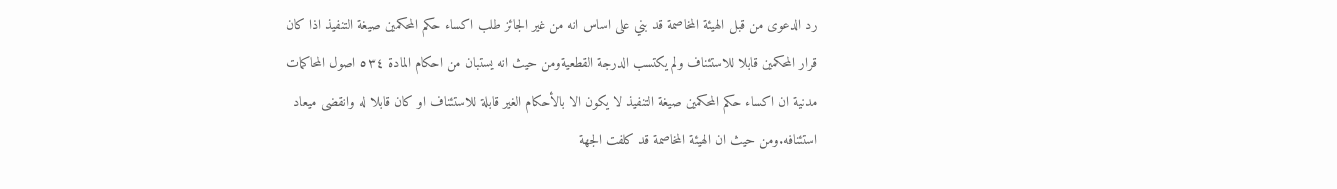رد الدعوى من قبل الهيئة المخاصمة قد بني على اساس انه من غير الجائز طلب اكساء حكم المحكمين صيغة التنفيذ اذا كان قرار المحكمين قابلا للاستئناف ولم يكتسب الدرجة القطعيةومن حيث انه يستبان من احكام المادة ٥٣٤ اصول المحاكمات مدنية ان اكساء حكم المحكمين صيغة التنفيذ لا يكون الا بالأحكام الغير قابلة للاستئناف او كان قابلا له وانقضى ميعاد استئنافه.ومن حيث ان الهيئة المخاصمة قد كلفت الجهة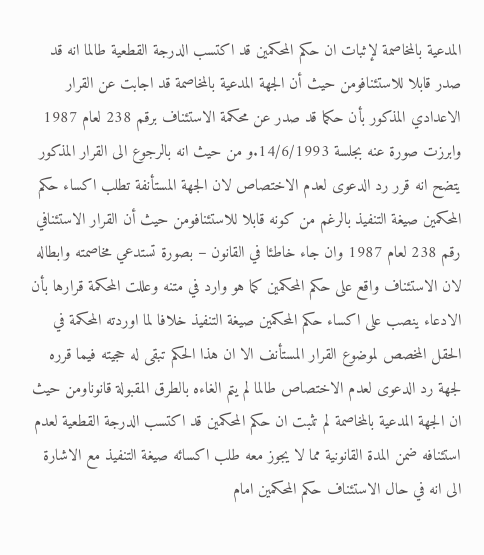المدعية بالمخاصمة لإثبات ان حكم المحكمين قد اكتسب الدرجة القطعية طالما انه قد صدر قابلا للاستئنافومن حيث أن الجهة المدعية بالمخاصمة قد اجابت عن القرار الاعدادي المذكور بأن حكما قد صدر عن محكمة الاستئناف برقم 238 لعام 1987 وابرزت صورة عنه بجلسة 14/6/1993.و من حيث انه بالرجوع الى القرار المذكور يتضح انه قرر رد الدعوى لعدم الاختصاص لان الجهة المستأنفة تطلب اكساء حكم المحكمين صيغة التنفيذ بالرغم من كونه قابلا للاستئنافومن حيث أن القرار الاستئنافي رقم 238 لعام 1987 وان جاء خاطئا في القانون – بصورة تستدعي مخاصمته وابطاله لان الاستئناف واقع على حكم المحكمين كما هو وارد في متنه وعللت المحكمة قرارها بأن الادعاء ينصب على اكساء حكم المحكمين صيغة التنفيذ خلافا لما اوردته المحكمة في الحقل المخصص لموضوع القرار المستأنف الا ان هذا الحكم تبقى له حجيته فيما قرره لجهة رد الدعوى لعدم الاختصاص طالما لم يتم الغاءه بالطرق المقبولة قانوناومن حيث ان الجهة المدعية بالمخاصمة لم تثبت ان حكم المحكمين قد اكتسب الدرجة القطعية لعدم استئنافه ضمن المدة القانونية مما لا يجوز معه طلب اكسائه صيغة التنفيذ مع الاشارة الى انه في حال الاستئناف حكم المحكمين امام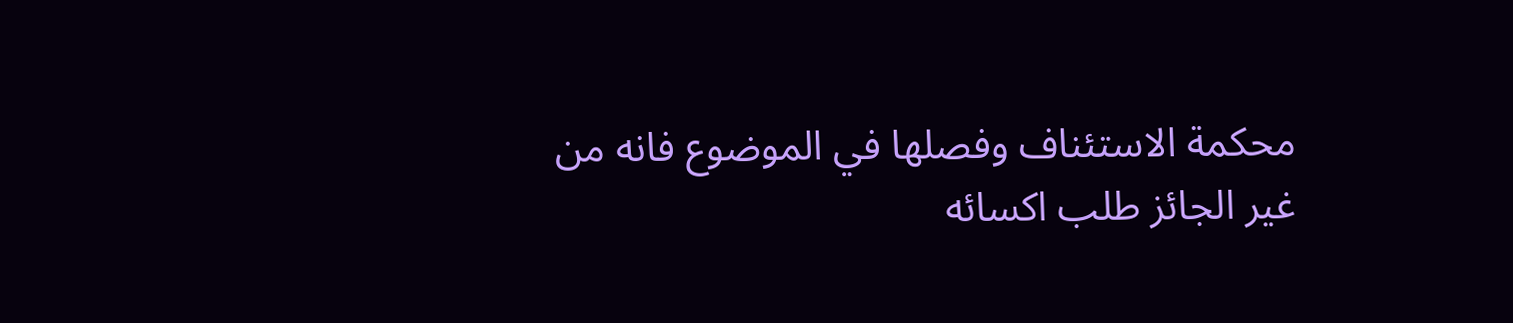محكمة الاستئناف وفصلها في الموضوع فانه من غير الجائز طلب اكسائه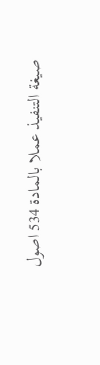صيغة التنفيذ عملا بالمادة 534 اصول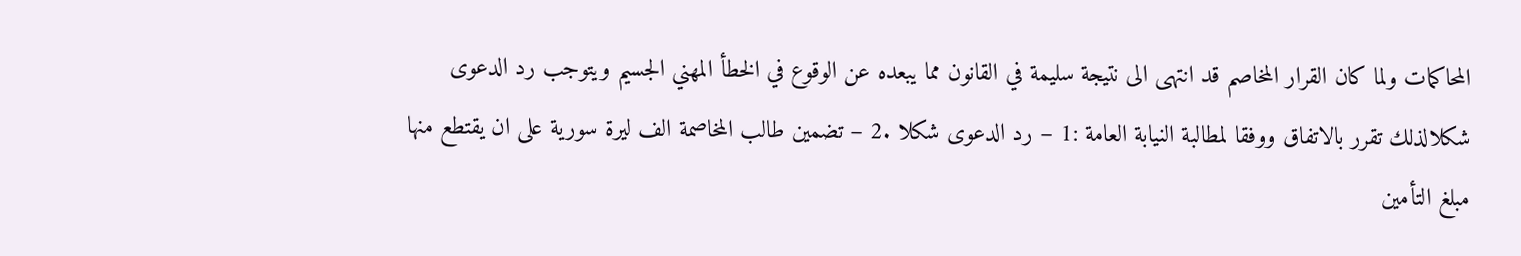المحاكمات ولما كان القرار المخاصم قد انتهى الى نتيجة سليمة في القانون مما يبعده عن الوقوع في الخطأ المهني الجسيم ويتوجب رد الدعوى شكلالذلك تقرر بالاتفاق ووفقا لمطالبة النيابة العامة :1 – رد الدعوى شكلا .2 – تضمين طالب المخاصمة الف ليرة سورية على ان يقتطع منها مبلغ التأمين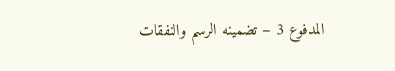المدفوع 3 – تضمينه الرسم والنفقات